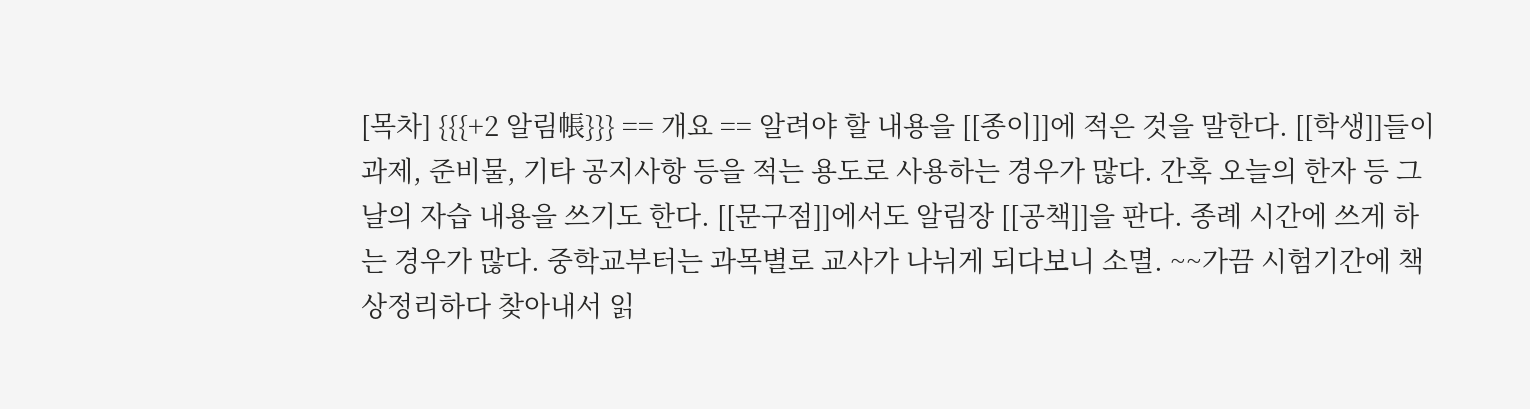[목차] {{{+2 알림帳}}} == 개요 == 알려야 할 내용을 [[종이]]에 적은 것을 말한다. [[학생]]들이 과제, 준비물, 기타 공지사항 등을 적는 용도로 사용하는 경우가 많다. 간혹 오늘의 한자 등 그 날의 자습 내용을 쓰기도 한다. [[문구점]]에서도 알림장 [[공책]]을 판다. 종례 시간에 쓰게 하는 경우가 많다. 중학교부터는 과목별로 교사가 나뉘게 되다보니 소멸. ~~가끔 시험기간에 책상정리하다 찾아내서 읽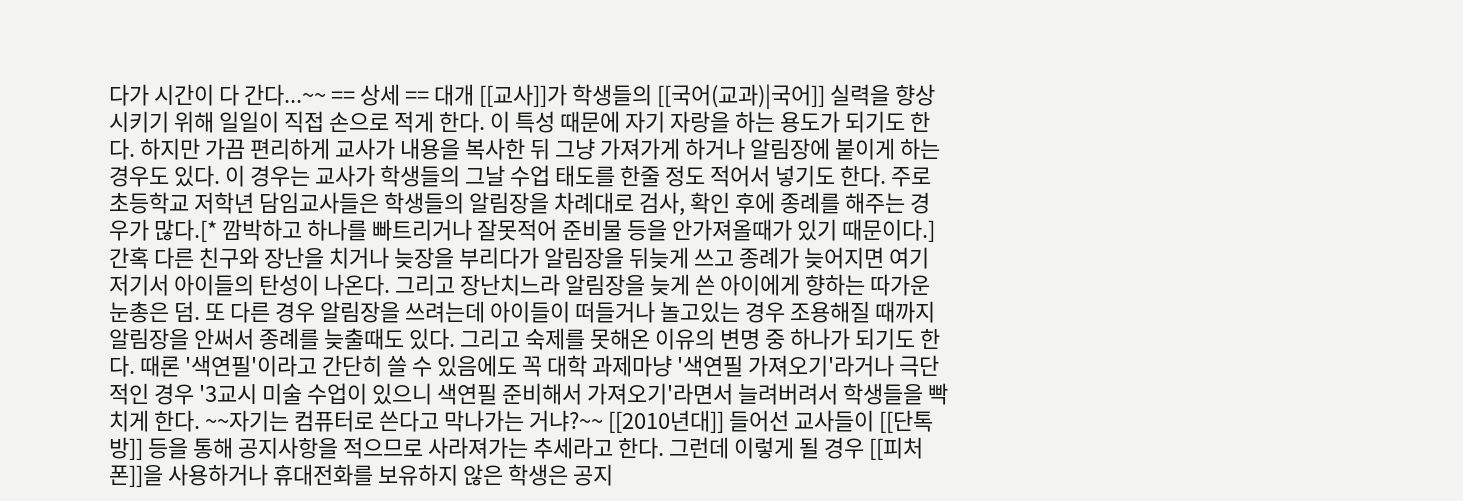다가 시간이 다 간다...~~ == 상세 == 대개 [[교사]]가 학생들의 [[국어(교과)|국어]] 실력을 향상시키기 위해 일일이 직접 손으로 적게 한다. 이 특성 때문에 자기 자랑을 하는 용도가 되기도 한다. 하지만 가끔 편리하게 교사가 내용을 복사한 뒤 그냥 가져가게 하거나 알림장에 붙이게 하는 경우도 있다. 이 경우는 교사가 학생들의 그날 수업 태도를 한줄 정도 적어서 넣기도 한다. 주로 초등학교 저학년 담임교사들은 학생들의 알림장을 차례대로 검사, 확인 후에 종례를 해주는 경우가 많다.[* 깜박하고 하나를 빠트리거나 잘못적어 준비물 등을 안가져올때가 있기 때문이다.] 간혹 다른 친구와 장난을 치거나 늦장을 부리다가 알림장을 뒤늦게 쓰고 종례가 늦어지면 여기저기서 아이들의 탄성이 나온다. 그리고 장난치느라 알림장을 늦게 쓴 아이에게 향하는 따가운 눈총은 덤. 또 다른 경우 알림장을 쓰려는데 아이들이 떠들거나 놀고있는 경우 조용해질 때까지 알림장을 안써서 종례를 늦출때도 있다. 그리고 숙제를 못해온 이유의 변명 중 하나가 되기도 한다. 때론 '색연필'이라고 간단히 쓸 수 있음에도 꼭 대학 과제마냥 '색연필 가져오기'라거나 극단적인 경우 '3교시 미술 수업이 있으니 색연필 준비해서 가져오기'라면서 늘려버려서 학생들을 빡치게 한다. ~~자기는 컴퓨터로 쓴다고 막나가는 거냐?~~ [[2010년대]] 들어선 교사들이 [[단톡방]] 등을 통해 공지사항을 적으므로 사라져가는 추세라고 한다. 그런데 이렇게 될 경우 [[피처폰]]을 사용하거나 휴대전화를 보유하지 않은 학생은 공지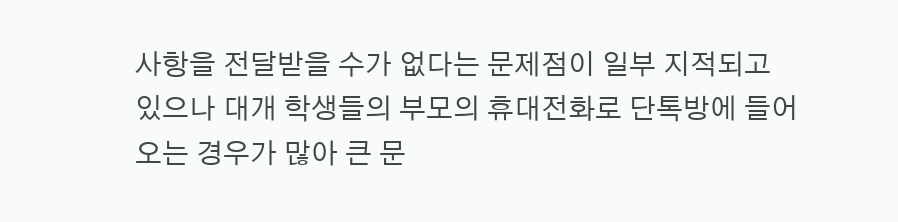사항을 전달받을 수가 없다는 문제점이 일부 지적되고 있으나 대개 학생들의 부모의 휴대전화로 단톡방에 들어오는 경우가 많아 큰 문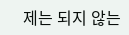제는 되지 않는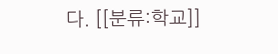다. [[분류:학교]]